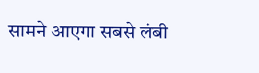सामने आएगा सबसे लंबी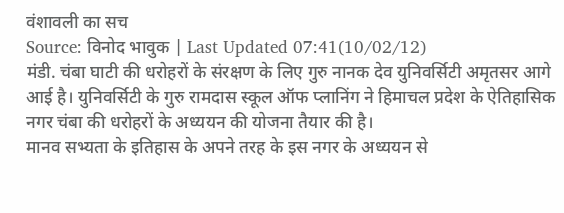वंशावली का सच
Source: विनोद भावुक | Last Updated 07:41(10/02/12)
मंडी. चंबा घाटी की धरोहरों के संरक्षण के लिए गुरु नानक देव युनिवर्सिटी अमृतसर आगे आई है। युनिवर्सिटी के गुरु रामदास स्कूल ऑफ प्लानिंग ने हिमाचल प्रदेश के ऐतिहासिक नगर चंबा की धरोहरों के अध्ययन की योजना तैयार की है।
मानव सभ्यता के इतिहास के अपने तरह के इस नगर के अध्ययन से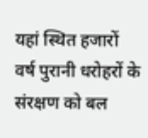यहां स्थित हजारों वर्ष पुरानी धरोहरों के संरक्षण को बल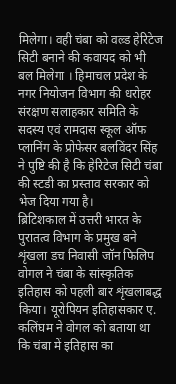मिलेगा। वही चंबा को वल्र्ड हेरिटेज सिटी बनाने की कवायद को भी बल मिलेगा । हिमाचल प्रदेश के नगर नियोजन विभाग की धरोहर संरक्षण सलाहकार समिति के सदस्य एवं रामदास स्कूल ऑफ प्लानिंग के प्रोफेसर बलविंदर सिंह ने पुष्टि की है कि हेरिटेज सिटी चंबा की स्टडी का प्रस्ताव सरकार को भेज दिया गया है।
ब्रिटिशकाल में उत्तरी भारत के पुरातत्व विभाग के प्रमुख बने शृंखला डच निवासी जॉन फिलिप वोगल ने चंबा के सांस्कृतिक इतिहास को पहली बार शृंखलाबद्ध किया। यूरोपियन इतिहासकार ए. कलिंघम ने वोगल को बताया था कि चंबा में इतिहास का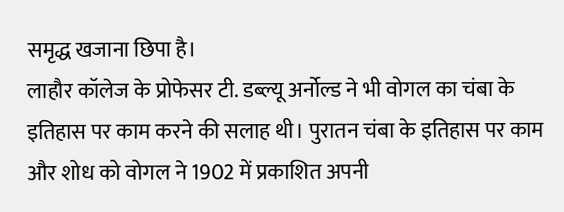समृद्ध खजाना छिपा है।
लाहौर कॉलेज के प्रोफेसर टी. डब्ल्यू अर्नोल्ड ने भी वोगल का चंबा के इतिहास पर काम करने की सलाह थी। पुरातन चंबा के इतिहास पर काम और शोध को वोगल ने 1902 में प्रकाशित अपनी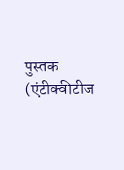पुस्तक (एंटीक्वीटीज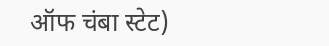ऑफ चंबा स्टेट)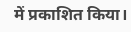में प्रकाशित किया।